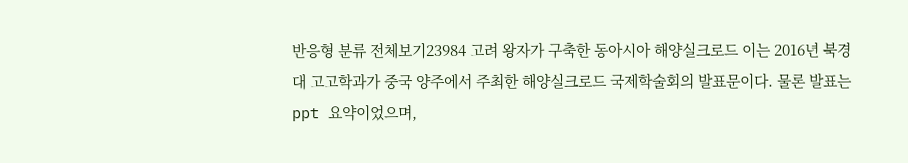반응형 분류 전체보기23984 고려 왕자가 구축한 동아시아 해양실크로드 이는 2016년 북경대 고고학과가 중국 양주에서 주최한 해양실크로드 국제학술회의 발표문이다. 물론 발표는 ppt 요약이었으며,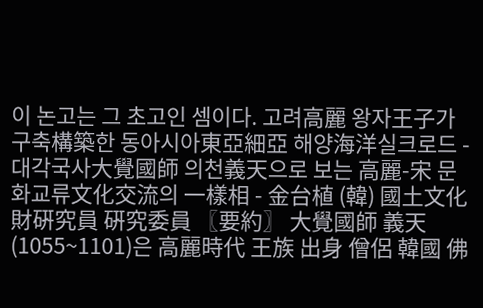이 논고는 그 초고인 셈이다. 고려高麗 왕자王子가 구축構築한 동아시아東亞細亞 해양海洋실크로드 - 대각국사大覺國師 의천義天으로 보는 高麗-宋 문화교류文化交流의 一樣相 - 金台植 (韓) 國土文化財硏究員 硏究委員 〖要約〗 大覺國師 義天(1055~1101)은 高麗時代 王族 出身 僧侶 韓國 佛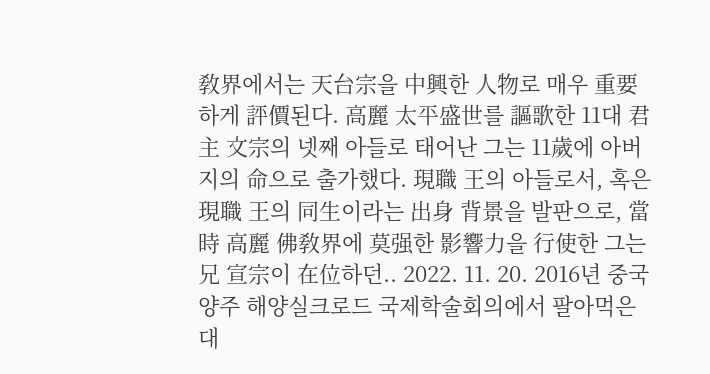敎界에서는 天台宗을 中興한 人物로 매우 重要하게 評價된다. 高麗 太平盛世를 謳歌한 11대 君主 文宗의 넷째 아들로 태어난 그는 11歲에 아버지의 命으로 출가했다. 現職 王의 아들로서, 혹은 現職 王의 同生이라는 出身 背景을 발판으로, 當時 高麗 佛敎界에 莫强한 影響力을 行使한 그는 兄 宣宗이 在位하던.. 2022. 11. 20. 2016년 중국 양주 해양실크로드 국제학술회의에서 팔아먹은 대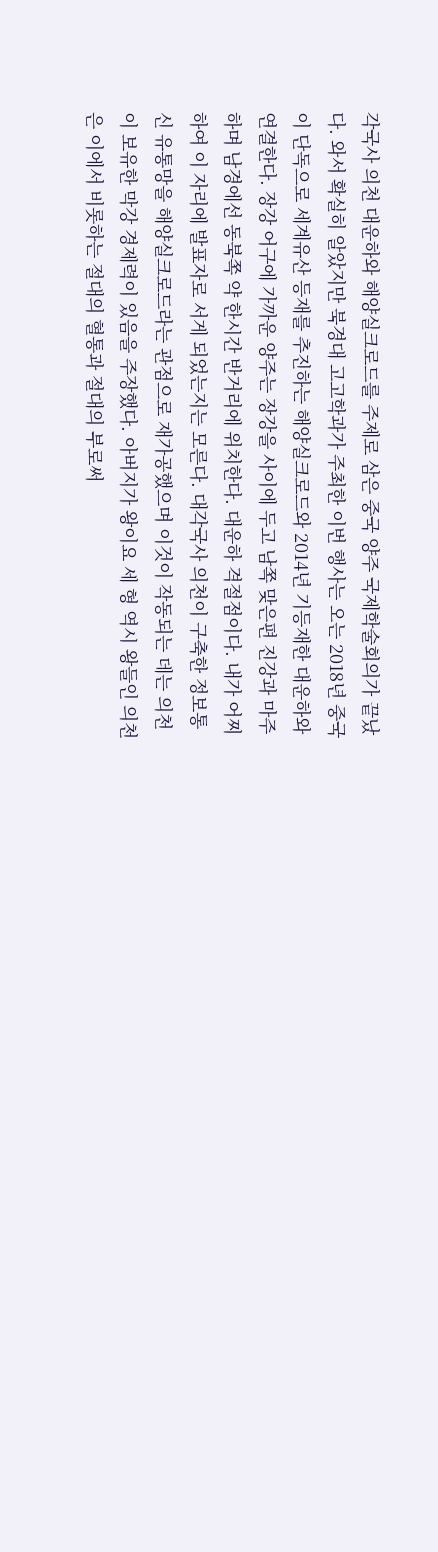각국사 의천 대운하와 해양실크로드를 주제로 삼은 중국 양주 국제학술회의가 끝났다. 와서 확실히 알았지만 북경대 고고학과가 주최한 이번 행사는 오는 2018년 중국이 단독으로 세계유산 등재를 추진하는 해양실크로드와 2014년 기등재한 대운하와 연결한다. 장강 어구에 가까운 양주는 장강을 사이에 두고 남쪽 맞은편 진강과 마주하며 남경에선 동북쪽 약 한시간 반거리에 위치한다. 대운하 격절점이다. 내가 어찌하여 이 자리에 발표자로 서게 되었는지는 모른다. 대각국사 의천이 구축한 정보통신 유통망을 해양실크로드라는 관점으로 재가공했으며 이것이 작동되는 데는 의천이 보유한 막강 경제력이 있음을 주장했다. 아버지가 왕이요 세 형 역시 왕들인 의천은 이에서 비롯하는 절대의 혈통과 절대의 부로써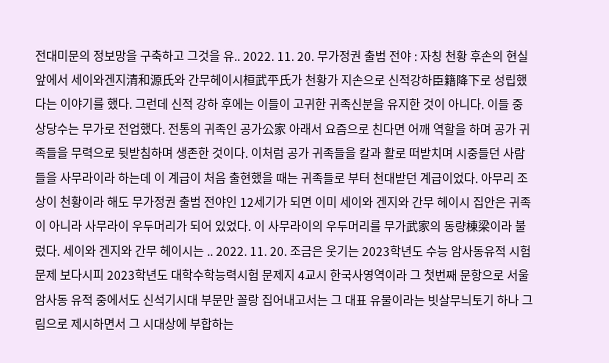전대미문의 정보망을 구축하고 그것을 유.. 2022. 11. 20. 무가정권 출범 전야 : 자칭 천황 후손의 현실 앞에서 세이와겐지清和源氏와 간무헤이시桓武平氏가 천황가 지손으로 신적강하臣籍降下로 성립했다는 이야기를 했다. 그런데 신적 강하 후에는 이들이 고귀한 귀족신분을 유지한 것이 아니다. 이들 중 상당수는 무가로 전업했다. 전통의 귀족인 공가公家 아래서 요즘으로 친다면 어깨 역할을 하며 공가 귀족들을 무력으로 뒷받침하며 생존한 것이다. 이처럼 공가 귀족들을 칼과 활로 떠받치며 시중들던 사람들을 사무라이라 하는데 이 계급이 처음 출현했을 때는 귀족들로 부터 천대받던 계급이었다. 아무리 조상이 천황이라 해도 무가정권 출범 전야인 12세기가 되면 이미 세이와 겐지와 간무 헤이시 집안은 귀족이 아니라 사무라이 우두머리가 되어 있었다. 이 사무라이의 우두머리를 무가武家의 동량棟梁이라 불렀다. 세이와 겐지와 간무 헤이시는 .. 2022. 11. 20. 조금은 웃기는 2023학년도 수능 암사동유적 시험 문제 보다시피 2023학년도 대학수학능력시험 문제지 4교시 한국사영역이라 그 첫번째 문항으로 서울 암사동 유적 중에서도 신석기시대 부문만 꼴랑 집어내고서는 그 대표 유물이라는 빗살무늬토기 하나 그림으로 제시하면서 그 시대상에 부합하는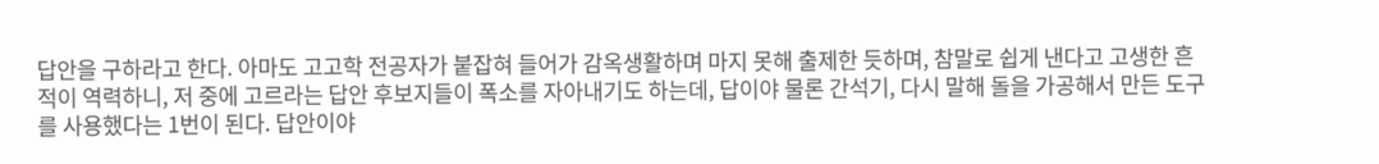답안을 구하라고 한다. 아마도 고고학 전공자가 붙잡혀 들어가 감옥생활하며 마지 못해 출제한 듯하며, 참말로 쉽게 낸다고 고생한 흔적이 역력하니, 저 중에 고르라는 답안 후보지들이 폭소를 자아내기도 하는데, 답이야 물론 간석기, 다시 말해 돌을 가공해서 만든 도구를 사용했다는 1번이 된다. 답안이야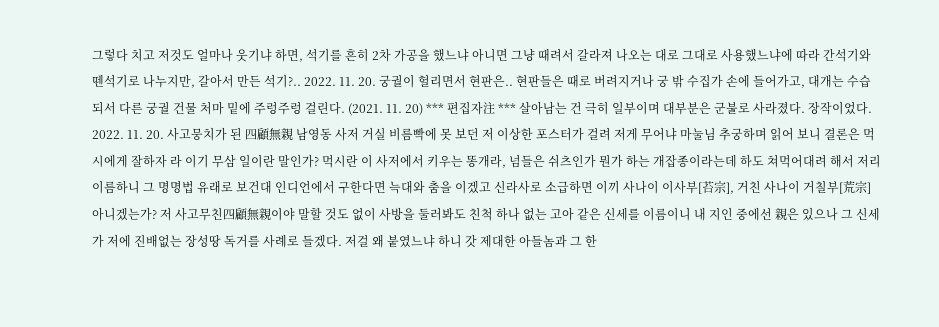그렇다 치고 저것도 얼마나 웃기냐 하면, 석기를 흔히 2차 가공을 했느냐 아니면 그냥 때려서 갈라져 나오는 대로 그대로 사용했느냐에 따라 간석기와 뗀석기로 나누지만, 갈아서 만든 석기?.. 2022. 11. 20. 궁궐이 헐리면서 현판은.. 현판들은 때로 버려지거나 궁 밖 수집가 손에 들어가고, 대개는 수습되서 다른 궁궐 건물 처마 밑에 주렁주렁 걸린다. (2021. 11. 20) *** 편집자注 *** 살아남는 건 극히 일부이며 대부분은 군불로 사라졌다. 장작이었다. 2022. 11. 20. 사고뭉치가 된 四顧無親 남영동 사저 거실 비름빡에 못 보던 저 이상한 포스터가 걸려 저게 무어냐 마눌님 추궁하며 읽어 보니 결론은 먹시에게 잘하자 라 이기 무삼 일이란 말인가? 먹시란 이 사저에서 키우는 똥개라, 넘들은 쉬츠인가 뭔가 하는 개잡종이라는데 하도 쳐먹어대려 해서 저리 이름하니 그 명명법 유래로 보건대 인디언에서 구한다면 늑대와 춤을 이겠고 신라사로 소급하면 이끼 사나이 이사부[苔宗], 거친 사나이 거칠부[荒宗] 아니겠는가? 저 사고무친四顧無親이야 말할 것도 없이 사방을 둘러봐도 친척 하나 없는 고아 같은 신세를 이름이니 내 지인 중에선 親은 있으나 그 신세가 저에 진배없는 장성땅 독거를 사례로 들겠다. 저걸 왜 붙였느냐 하니 갓 제대한 아들놈과 그 한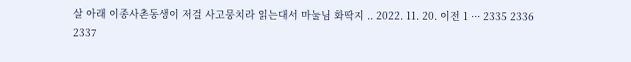살 아래 이종사촌동생이 저걸 사고뭉치라 읽는대서 마눌님 화딱지 .. 2022. 11. 20. 이전 1 ··· 2335 2336 2337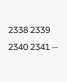2338 2339 2340 2341 ···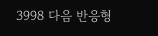3998 다음 반응형